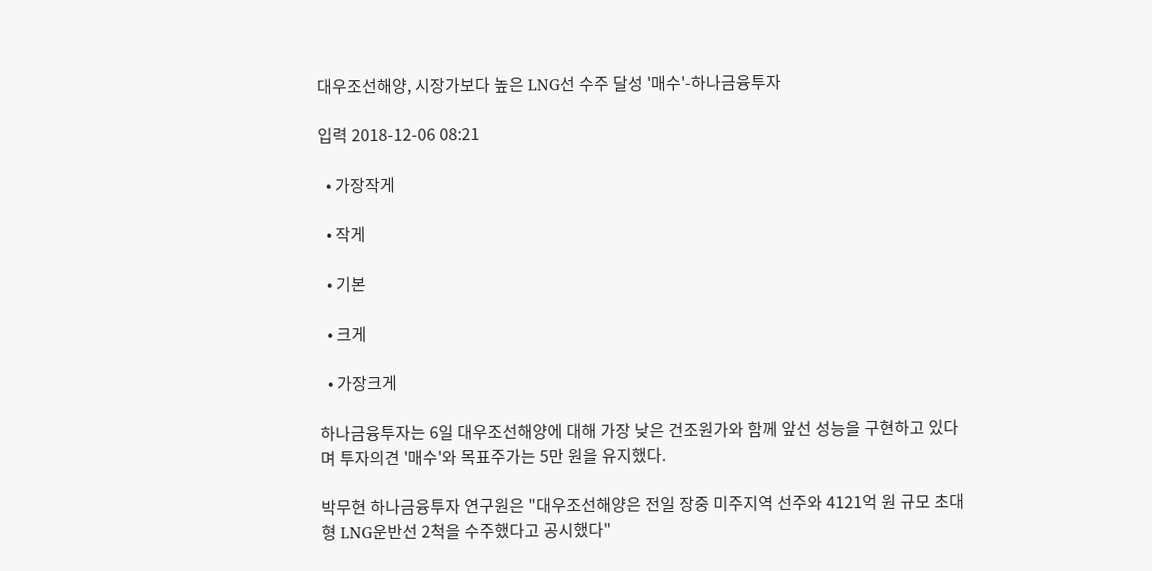대우조선해양, 시장가보다 높은 LNG선 수주 달성 '매수'-하나금융투자

입력 2018-12-06 08:21

  • 가장작게

  • 작게

  • 기본

  • 크게

  • 가장크게

하나금융투자는 6일 대우조선해양에 대해 가장 낮은 건조원가와 함께 앞선 성능을 구현하고 있다며 투자의견 '매수'와 목표주가는 5만 원을 유지했다.

박무현 하나금융투자 연구원은 "대우조선해양은 전일 장중 미주지역 선주와 4121억 원 규모 초대형 LNG운반선 2척을 수주했다고 공시했다"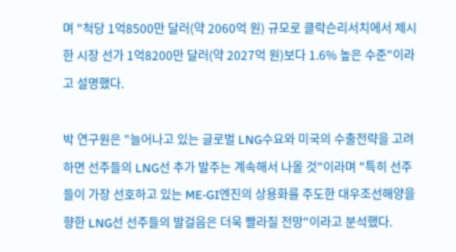며 "척당 1억8500만 달러(약 2060억 원) 규모로 클락슨리서치에서 제시한 시장 선가 1억8200만 달러(약 2027억 원)보다 1.6% 높은 수준"이라고 설명했다.

박 연구원은 "늘어나고 있는 글로벌 LNG수요와 미국의 수출전략을 고려하면 선주들의 LNG선 추가 발주는 계속해서 나올 것"이라며 "특히 선주들이 가장 선호하고 있는 ME-GI엔진의 상용화를 주도한 대우조선해양을 향한 LNG선 선주들의 발걸음은 더욱 빨라질 전망"이라고 분석했다.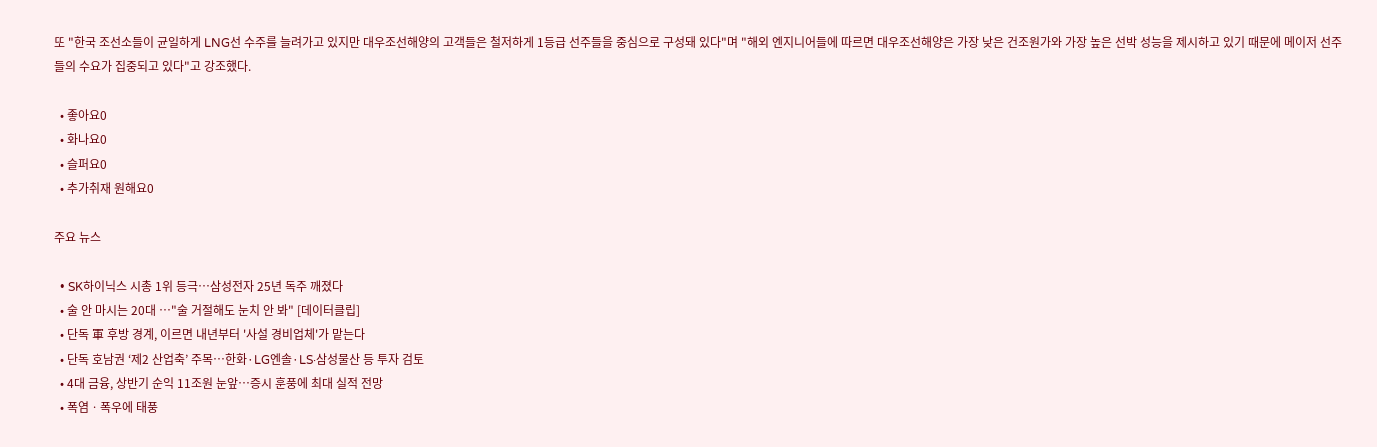또 "한국 조선소들이 균일하게 LNG선 수주를 늘려가고 있지만 대우조선해양의 고객들은 철저하게 1등급 선주들을 중심으로 구성돼 있다"며 "해외 엔지니어들에 따르면 대우조선해양은 가장 낮은 건조원가와 가장 높은 선박 성능을 제시하고 있기 때문에 메이저 선주들의 수요가 집중되고 있다"고 강조했다.

  • 좋아요0
  • 화나요0
  • 슬퍼요0
  • 추가취재 원해요0

주요 뉴스

  • SK하이닉스 시총 1위 등극…삼성전자 25년 독주 깨졌다
  • 술 안 마시는 20대 …"술 거절해도 눈치 안 봐" [데이터클립]
  • 단독 軍 후방 경계, 이르면 내년부터 '사설 경비업체'가 맡는다
  • 단독 호남권 ‘제2 산업축’ 주목…한화·LG엔솔·LS·삼성물산 등 투자 검토
  • 4대 금융, 상반기 순익 11조원 눈앞⋯증시 훈풍에 최대 실적 전망
  • 폭염ㆍ폭우에 태풍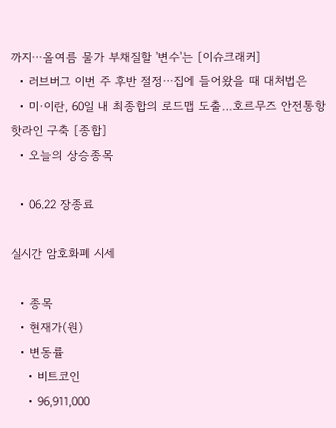까지⋯올여름 물가 부채질할 '변수'는 [이슈크래커]
  • 러브버그 이번 주 후반 절정⋯집에 들어왔을 때 대처법은
  • 미·이란, 60일 내 최종합의 로드맵 도출…호르무즈 안전통항 핫라인 구축 [종합]
  • 오늘의 상승종목

  • 06.22 장종료

실시간 암호화폐 시세

  • 종목
  • 현재가(원)
  • 변동률
    • 비트코인
    • 96,911,000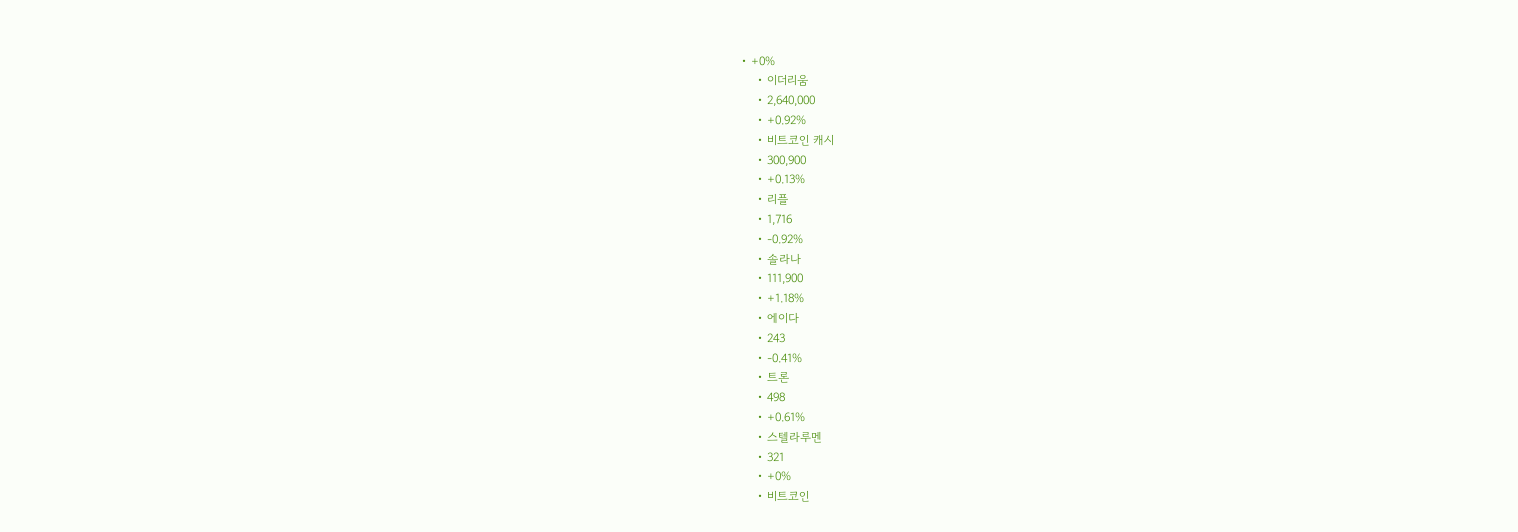• +0%
    • 이더리움
    • 2,640,000
    • +0.92%
    • 비트코인 캐시
    • 300,900
    • +0.13%
    • 리플
    • 1,716
    • -0.92%
    • 솔라나
    • 111,900
    • +1.18%
    • 에이다
    • 243
    • -0.41%
    • 트론
    • 498
    • +0.61%
    • 스텔라루멘
    • 321
    • +0%
    • 비트코인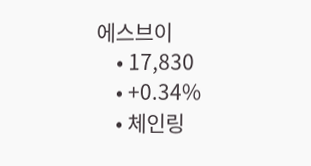에스브이
    • 17,830
    • +0.34%
    • 체인링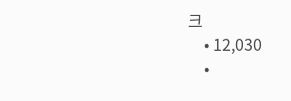크
    • 12,030
    •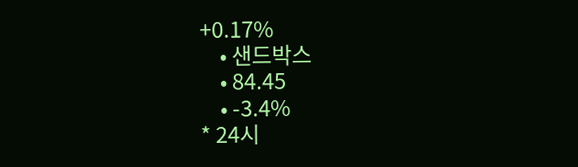+0.17%
    • 샌드박스
    • 84.45
    • -3.4%
* 24시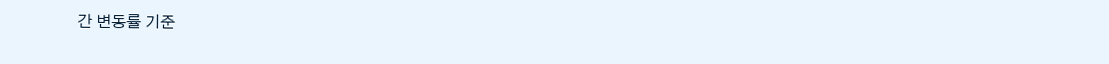간 변동률 기준